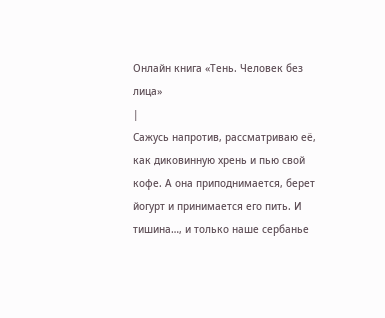Онлайн книга «Тень. Человек без лица»
|
Сажусь напротив, рассматриваю её, как диковинную хрень и пью свой кофе. А она приподнимается, берет йогурт и принимается его пить. И тишина…, и только наше сербанье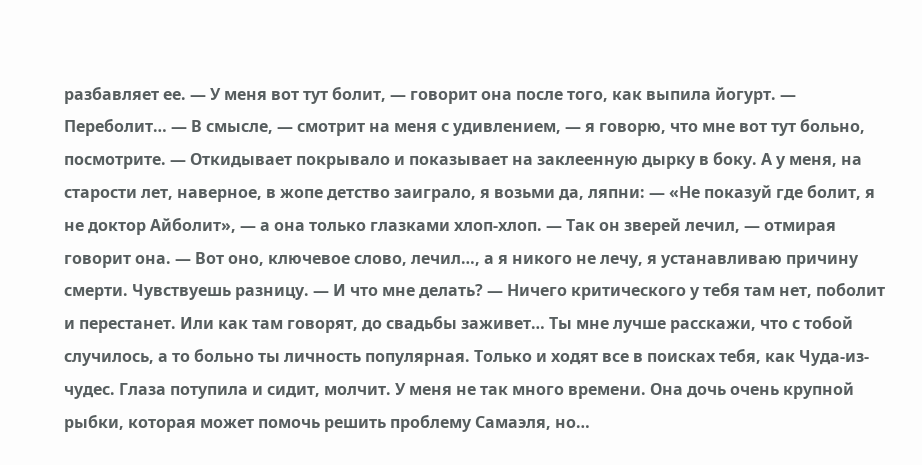разбавляет ее. — У меня вот тут болит, — говорит она после того, как выпила йогурт. — Переболит… — В смысле, — смотрит на меня с удивлением, — я говорю, что мне вот тут больно, посмотрите. — Откидывает покрывало и показывает на заклеенную дырку в боку. А у меня, на старости лет, наверное, в жопе детство заиграло, я возьми да, ляпни: — «Не показуй где болит, я не доктор Айболит», — а она только глазками хлоп-хлоп. — Так он зверей лечил, — отмирая говорит она. — Вот оно, ключевое слово, лечил…, а я никого не лечу, я устанавливаю причину смерти. Чувствуешь разницу. — И что мне делать? — Ничего критического у тебя там нет, поболит и перестанет. Или как там говорят, до свадьбы заживет… Ты мне лучше расскажи, что с тобой случилось, а то больно ты личность популярная. Только и ходят все в поисках тебя, как Чуда-из-чудес. Глаза потупила и сидит, молчит. У меня не так много времени. Она дочь очень крупной рыбки, которая может помочь решить проблему Самаэля, но…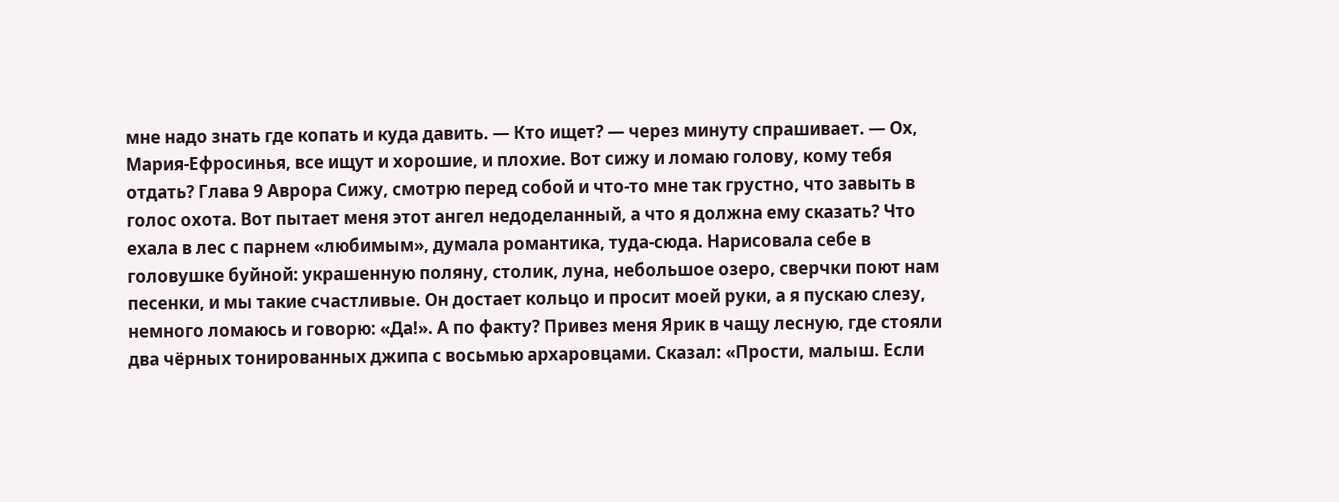мне надо знать где копать и куда давить. — Кто ищет? — через минуту спрашивает. — Ох, Мария-Ефросинья, все ищут и хорошие, и плохие. Вот сижу и ломаю голову, кому тебя отдать? Глава 9 Аврора Сижу, смотрю перед собой и что-то мне так грустно, что завыть в голос охота. Вот пытает меня этот ангел недоделанный, а что я должна ему сказать? Что ехала в лес с парнем «любимым», думала романтика, туда-сюда. Нарисовала себе в головушке буйной: украшенную поляну, столик, луна, небольшое озеро, сверчки поют нам песенки, и мы такие счастливые. Он достает кольцо и просит моей руки, а я пускаю слезу, немного ломаюсь и говорю: «Да!». А по факту? Привез меня Ярик в чащу лесную, где стояли два чёрных тонированных джипа с восьмью архаровцами. Сказал: «Прости, малыш. Если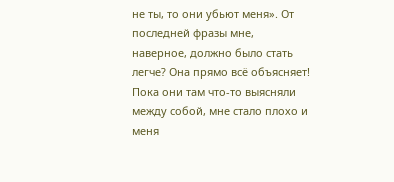не ты, то они убьют меня». От последней фразы мне, наверное, должно было стать легче? Она прямо всё объясняет! Пока они там что-то выясняли между собой, мне стало плохо и меня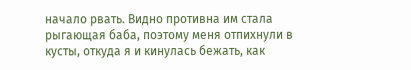начало рвать. Видно противна им стала рыгающая баба, поэтому меня отпихнули в кусты, откуда я и кинулась бежать, как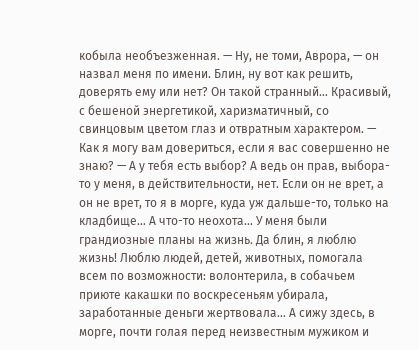кобыла необъезженная. — Ну, не томи, Аврора, — он назвал меня по имени. Блин, ну вот как решить, доверять ему или нет? Он такой странный… Красивый, с бешеной энергетикой, харизматичный, со свинцовым цветом глаз и отвратным характером. — Как я могу вам довериться, если я вас совершенно не знаю? — А у тебя есть выбор? А ведь он прав, выбора-то у меня, в действительности, нет. Если он не врет, а он не врет, то я в морге, куда уж дальше-то, только на кладбище… А что-то неохота… У меня были грандиозные планы на жизнь. Да блин, я люблю жизнь! Люблю людей, детей, животных, помогала всем по возможности: волонтерила, в собачьем приюте какашки по воскресеньям убирала, заработанные деньги жертвовала… А сижу здесь, в морге, почти голая перед неизвестным мужиком и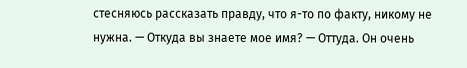стесняюсь рассказать правду, что я-то по факту, никому не нужна. — Откуда вы знаете мое имя? — Оттуда. Он очень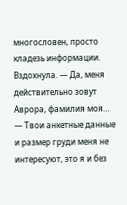многословен, просто кладезь информации. Вздохнула. — Да, меня действительно зовут Аврора, фамилия моя… — Твои анкетные данные и размер груди меня не интересуют, это я и без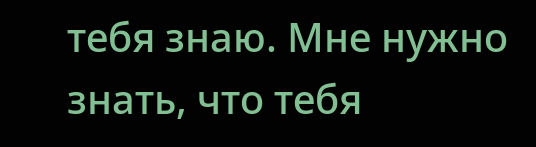тебя знаю. Мне нужно знать, что тебя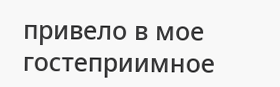привело в мое гостеприимное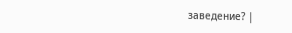заведение? |